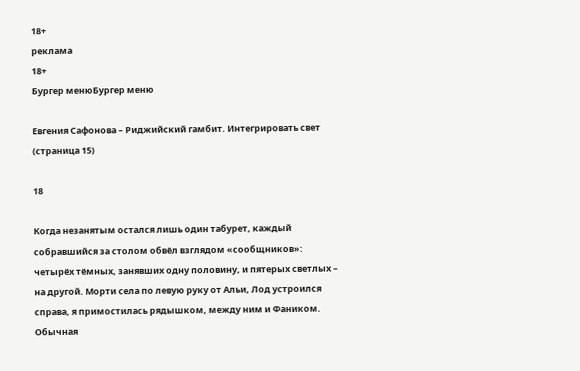18+
реклама
18+
Бургер менюБургер меню

Евгения Сафонова – Риджийский гамбит. Интегрировать свет (страница 15)

18

Когда незанятым остался лишь один табурет, каждый собравшийся за столом обвёл взглядом «сообщников»: четырёх тёмных, занявших одну половину, и пятерых светлых – на другой. Морти села по левую руку от Альи, Лод устроился справа, я примостилась рядышком, между ним и Фаником. Обычная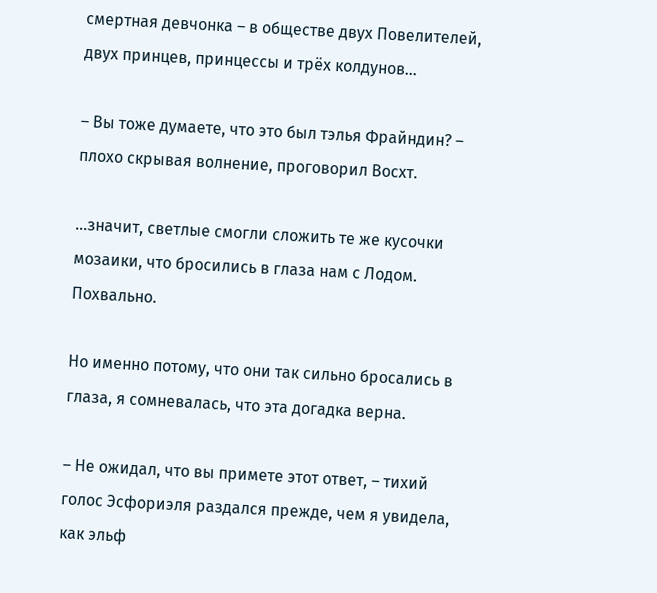смертная девчонка – в обществе двух Повелителей, двух принцев, принцессы и трёх колдунов…

– Вы тоже думаете, что это был тэлья Фрайндин? – плохо скрывая волнение, проговорил Восхт.

…значит, светлые смогли сложить те же кусочки мозаики, что бросились в глаза нам с Лодом. Похвально.

Но именно потому, что они так сильно бросались в глаза, я сомневалась, что эта догадка верна.

– Не ожидал, что вы примете этот ответ, – тихий голос Эсфориэля раздался прежде, чем я увидела, как эльф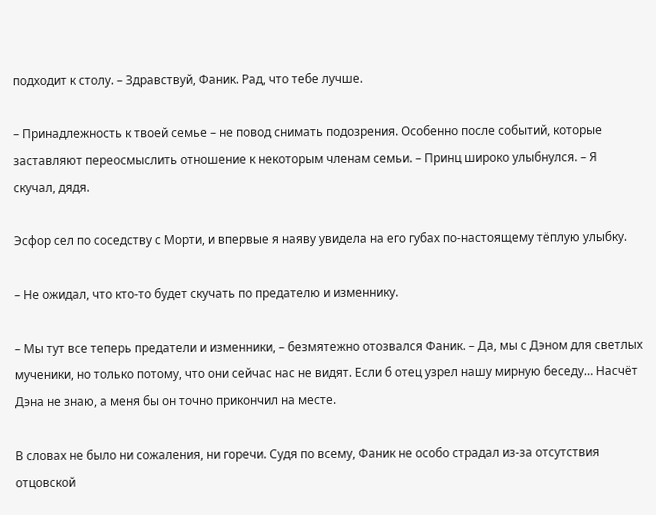подходит к столу. – Здравствуй, Фаник. Рад, что тебе лучше.

– Принадлежность к твоей семье – не повод снимать подозрения. Особенно после событий, которые заставляют переосмыслить отношение к некоторым членам семьи. – Принц широко улыбнулся. – Я скучал, дядя.

Эсфор сел по соседству с Морти, и впервые я наяву увидела на его губах по-настоящему тёплую улыбку.

– Не ожидал, что кто-то будет скучать по предателю и изменнику.

– Мы тут все теперь предатели и изменники, – безмятежно отозвался Фаник. – Да, мы с Дэном для светлых мученики, но только потому, что они сейчас нас не видят. Если б отец узрел нашу мирную беседу… Насчёт Дэна не знаю, а меня бы он точно прикончил на месте.

В словах не было ни сожаления, ни горечи. Судя по всему, Фаник не особо страдал из-за отсутствия отцовской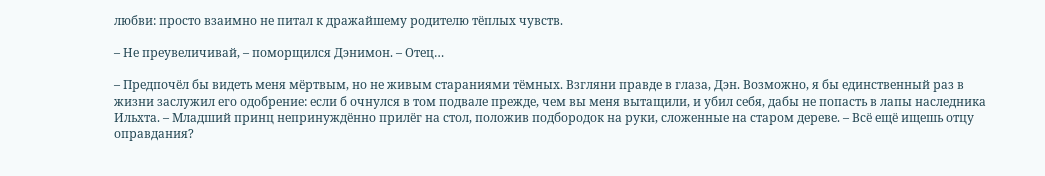любви: просто взаимно не питал к дражайшему родителю тёплых чувств.

– Не преувеличивай, – поморщился Дэнимон. – Отец…

– Предпочёл бы видеть меня мёртвым, но не живым стараниями тёмных. Взгляни правде в глаза, Дэн. Возможно, я бы единственный раз в жизни заслужил его одобрение: если б очнулся в том подвале прежде, чем вы меня вытащили, и убил себя, дабы не попасть в лапы наследника Ильхта. – Младший принц непринуждённо прилёг на стол, положив подбородок на руки, сложенные на старом дереве. – Всё ещё ищешь отцу оправдания?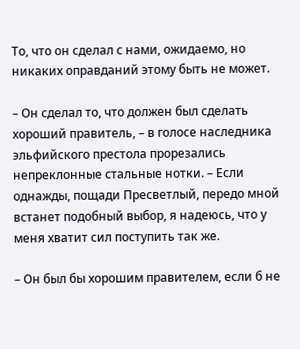То, что он сделал с нами, ожидаемо, но никаких оправданий этому быть не может.

– Он сделал то, что должен был сделать хороший правитель, – в голосе наследника эльфийского престола прорезались непреклонные стальные нотки. – Если однажды, пощади Пресветлый, передо мной встанет подобный выбор, я надеюсь, что у меня хватит сил поступить так же.

– Он был бы хорошим правителем, если б не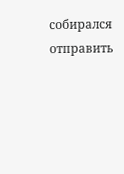собирался отправить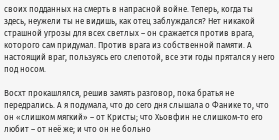своих подданных на смерть в напрасной войне. Теперь, когда ты здесь, неужели ты не видишь, как отец заблуждался? Нет никакой страшной угрозы для всех светлых – он сражается против врага, которого сам придумал. Против врага из собственной памяти. А настоящий враг, пользуясь его слепотой, все эти годы прятался у него под носом.

Восхт прокашлялся, решив замять разговор, пока братья не передрались. А я подумала, что до сего дня слышала о Фанике то, что он «слишком мягкий» – от Кристы; что Хьовфин не слишком-то его любит – от неё же; и что он не больно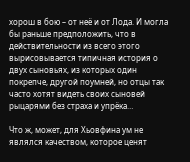хорош в бою – от неё и от Лода. И могла бы раньше предположить, что в действительности из всего этого вырисовывается типичная история о двух сыновьях, из которых один покрепче, другой поумней, но отцы так часто хотят видеть своих сыновей рыцарями без страха и упрёка…

Что ж, может, для Хьовфина ум не являлся качеством, которое ценят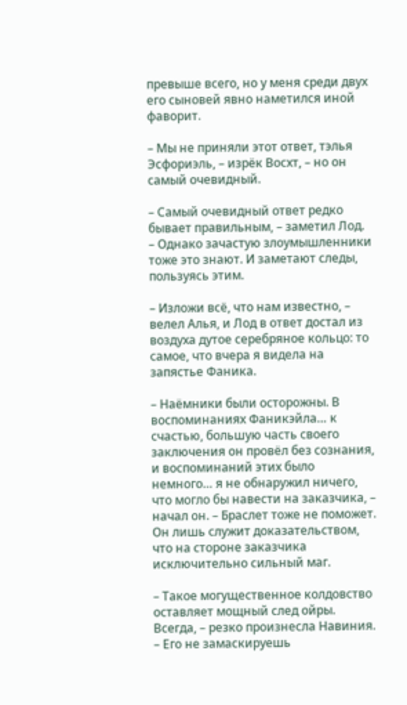превыше всего, но у меня среди двух его сыновей явно наметился иной фаворит.

– Мы не приняли этот ответ, тэлья Эсфориэль, – изрёк Восхт, – но он самый очевидный.

– Самый очевидный ответ редко бывает правильным, – заметил Лод. – Однако зачастую злоумышленники тоже это знают. И заметают следы, пользуясь этим.

– Изложи всё, что нам известно, – велел Алья, и Лод в ответ достал из воздуха дутое серебряное кольцо: то самое, что вчера я видела на запястье Фаника.

– Наёмники были осторожны. В воспоминаниях Фаникэйла… к счастью, большую часть своего заключения он провёл без сознания, и воспоминаний этих было немного… я не обнаружил ничего, что могло бы навести на заказчика, – начал он. – Браслет тоже не поможет. Он лишь служит доказательством, что на стороне заказчика исключительно сильный маг.

– Такое могущественное колдовство оставляет мощный след ойры. Всегда, – резко произнесла Навиния. – Его не замаскируешь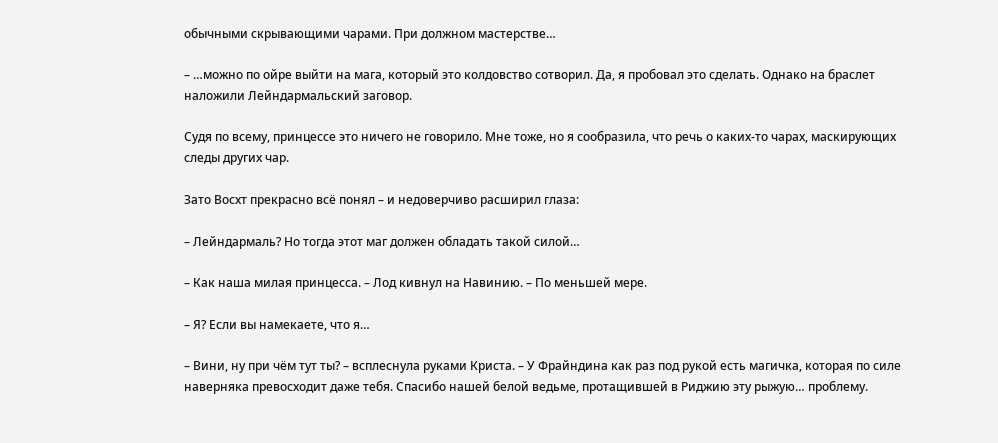обычными скрывающими чарами. При должном мастерстве…

– …можно по ойре выйти на мага, который это колдовство сотворил. Да, я пробовал это сделать. Однако на браслет наложили Лейндармальский заговор.

Судя по всему, принцессе это ничего не говорило. Мне тоже, но я сообразила, что речь о каких-то чарах, маскирующих следы других чар.

Зато Восхт прекрасно всё понял – и недоверчиво расширил глаза:

– Лейндармаль? Но тогда этот маг должен обладать такой силой…

– Как наша милая принцесса. – Лод кивнул на Навинию. – По меньшей мере.

– Я? Если вы намекаете, что я…

– Вини, ну при чём тут ты? – всплеснула руками Криста. – У Фрайндина как раз под рукой есть магичка, которая по силе наверняка превосходит даже тебя. Спасибо нашей белой ведьме, протащившей в Риджию эту рыжую… проблему.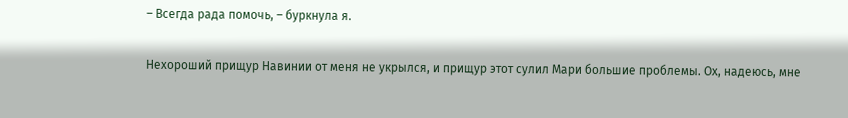– Всегда рада помочь, – буркнула я.

Нехороший прищур Навинии от меня не укрылся, и прищур этот сулил Мари большие проблемы. Ох, надеюсь, мне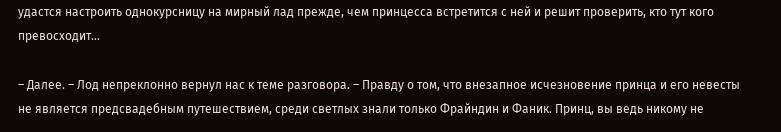удастся настроить однокурсницу на мирный лад прежде, чем принцесса встретится с ней и решит проверить, кто тут кого превосходит…

– Далее. – Лод непреклонно вернул нас к теме разговора. – Правду о том, что внезапное исчезновение принца и его невесты не является предсвадебным путешествием, среди светлых знали только Фрайндин и Фаник. Принц, вы ведь никому не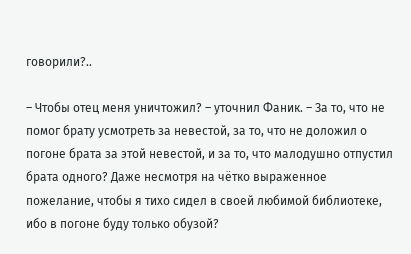говорили?..

– Чтобы отец меня уничтожил? – уточнил Фаник. – За то, что не помог брату усмотреть за невестой, за то, что не доложил о погоне брата за этой невестой, и за то, что малодушно отпустил брата одного? Даже несмотря на чётко выраженное пожелание, чтобы я тихо сидел в своей любимой библиотеке, ибо в погоне буду только обузой?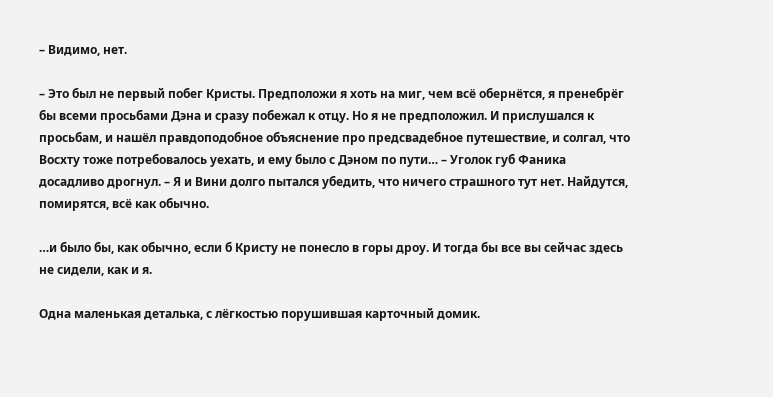– Видимо, нет.

– Это был не первый побег Кристы. Предположи я хоть на миг, чем всё обернётся, я пренебрёг бы всеми просьбами Дэна и сразу побежал к отцу. Но я не предположил. И прислушался к просьбам, и нашёл правдоподобное объяснение про предсвадебное путешествие, и солгал, что Восхту тоже потребовалось уехать, и ему было с Дэном по пути… – Уголок губ Фаника досадливо дрогнул. – Я и Вини долго пытался убедить, что ничего страшного тут нет. Найдутся, помирятся, всё как обычно.

…и было бы, как обычно, если б Кристу не понесло в горы дроу. И тогда бы все вы сейчас здесь не сидели, как и я.

Одна маленькая деталька, с лёгкостью порушившая карточный домик.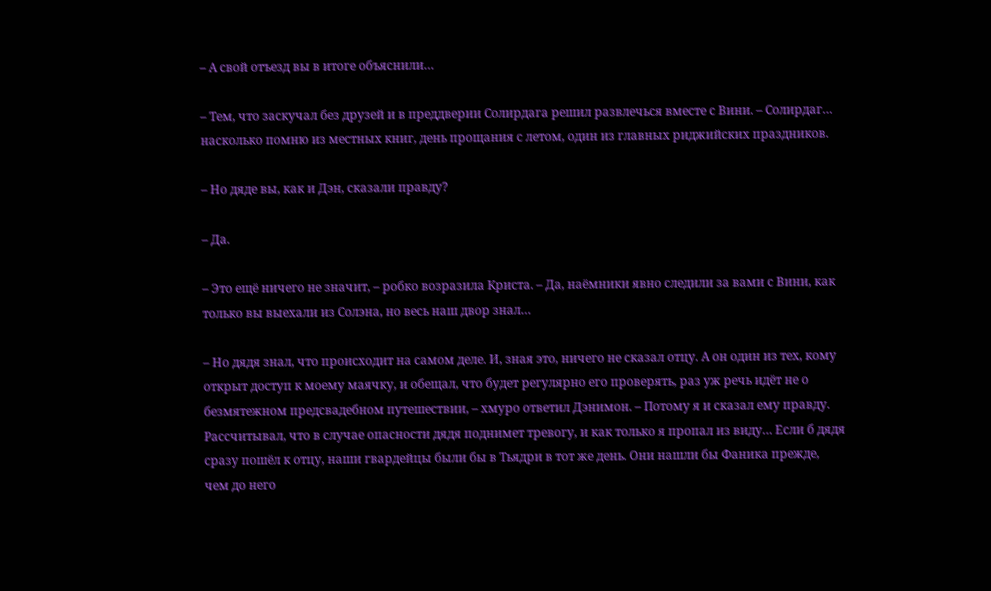– А свой отъезд вы в итоге объяснили…

– Тем, что заскучал без друзей и в преддверии Солирдага решил развлечься вместе с Вини. – Солирдаг… насколько помню из местных книг, день прощания с летом, один из главных риджийских праздников.

– Но дяде вы, как и Дэн, сказали правду?

– Да.

– Это ещё ничего не значит, – робко возразила Криста. – Да, наёмники явно следили за вами с Вини, как только вы выехали из Солэна, но весь наш двор знал…

– Но дядя знал, что происходит на самом деле. И, зная это, ничего не сказал отцу. А он один из тех, кому открыт доступ к моему маячку, и обещал, что будет регулярно его проверять, раз уж речь идёт не о безмятежном предсвадебном путешествии, – хмуро ответил Дэнимон. – Потому я и сказал ему правду. Рассчитывал, что в случае опасности дядя поднимет тревогу, и как только я пропал из виду… Если б дядя сразу пошёл к отцу, наши гвардейцы были бы в Тьядри в тот же день. Они нашли бы Фаника прежде, чем до него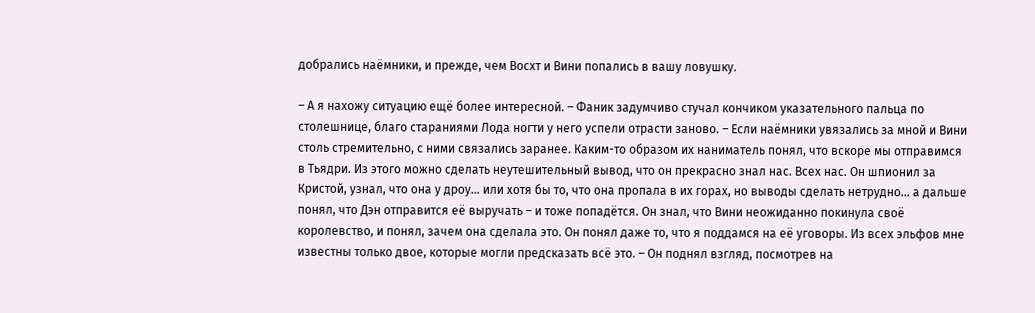добрались наёмники, и прежде, чем Восхт и Вини попались в вашу ловушку.

– А я нахожу ситуацию ещё более интересной. – Фаник задумчиво стучал кончиком указательного пальца по столешнице, благо стараниями Лода ногти у него успели отрасти заново. – Если наёмники увязались за мной и Вини столь стремительно, с ними связались заранее. Каким-то образом их наниматель понял, что вскоре мы отправимся в Тьядри. Из этого можно сделать неутешительный вывод, что он прекрасно знал нас. Всех нас. Он шпионил за Кристой, узнал, что она у дроу… или хотя бы то, что она пропала в их горах, но выводы сделать нетрудно… а дальше понял, что Дэн отправится её выручать – и тоже попадётся. Он знал, что Вини неожиданно покинула своё королевство, и понял, зачем она сделала это. Он понял даже то, что я поддамся на её уговоры. Из всех эльфов мне известны только двое, которые могли предсказать всё это. – Он поднял взгляд, посмотрев на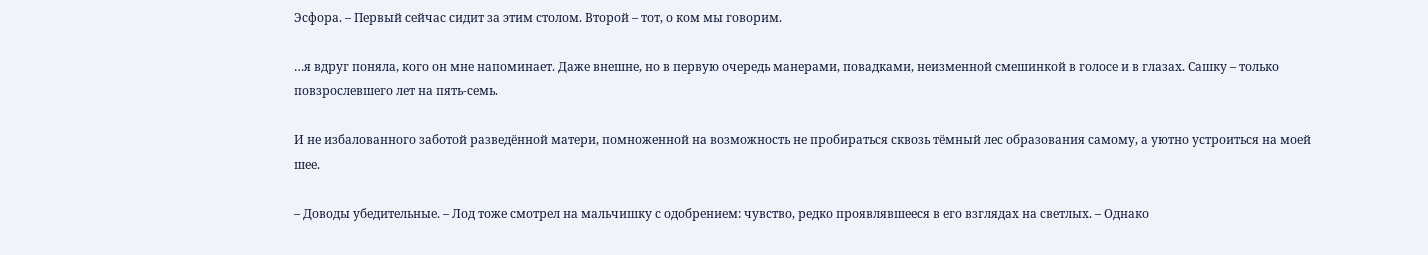Эсфора. – Первый сейчас сидит за этим столом. Второй – тот, о ком мы говорим.

…я вдруг поняла, кого он мне напоминает. Даже внешне, но в первую очередь манерами, повадками, неизменной смешинкой в голосе и в глазах. Сашку – только повзрослевшего лет на пять-семь.

И не избалованного заботой разведённой матери, помноженной на возможность не пробираться сквозь тёмный лес образования самому, а уютно устроиться на моей шее.

– Доводы убедительные. – Лод тоже смотрел на мальчишку с одобрением: чувство, редко проявлявшееся в его взглядах на светлых. – Однако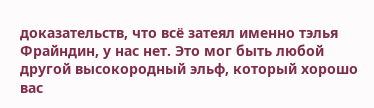доказательств, что всё затеял именно тэлья Фрайндин, у нас нет. Это мог быть любой другой высокородный эльф, который хорошо вас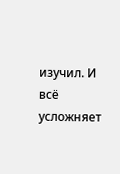изучил. И всё усложняет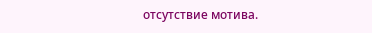отсутствие мотива.